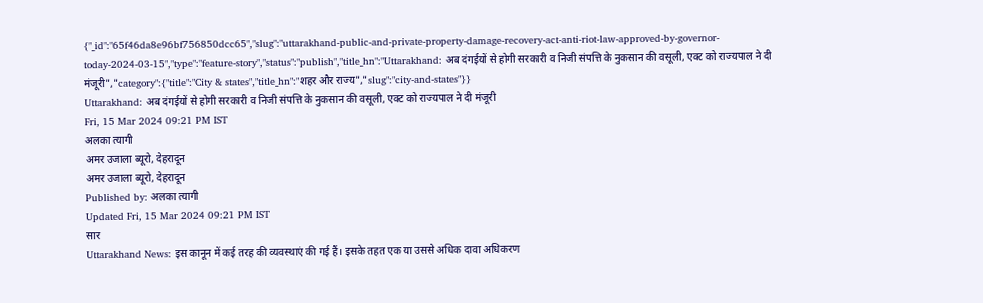{"_id":"65f46da8e96bf756850dcc65","slug":"uttarakhand-public-and-private-property-damage-recovery-act-anti-riot-law-approved-by-governor-today-2024-03-15","type":"feature-story","status":"publish","title_hn":"Uttarakhand: अब दंगईयों से होगी सरकारी व निजी संपत्ति के नुकसान की वसूली, एक्ट को राज्यपाल ने दी मंजूरी","category":{"title":"City & states","title_hn":"शहर और राज्य","slug":"city-and-states"}}
Uttarakhand: अब दंगईयों से होगी सरकारी व निजी संपत्ति के नुकसान की वसूली, एक्ट को राज्यपाल ने दी मंजूरी
Fri, 15 Mar 2024 09:21 PM IST
अलका त्यागी
अमर उजाला ब्यूरो, देहरादून
अमर उजाला ब्यूरो, देहरादून
Published by: अलका त्यागी
Updated Fri, 15 Mar 2024 09:21 PM IST
सार
Uttarakhand News: इस कानून में कई तरह की व्यवस्थाएं की गई हैं। इसके तहत एक या उससे अधिक दावा अधिकरण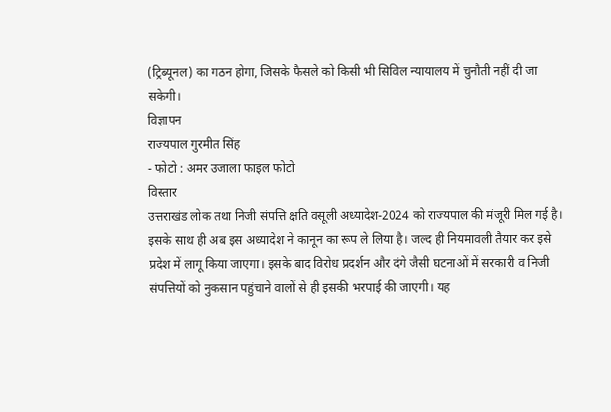(ट्रिब्यूनल) का गठन होगा, जिसके फैसले को किसी भी सिविल न्यायालय में चुनौती नहीं दी जा सकेगी।
विज्ञापन
राज्यपाल गुरमीत सिंह
- फोटो : अमर उजाला फाइल फोटो
विस्तार
उत्तराखंड लोक तथा निजी संपत्ति क्षति वसूली अध्यादेश-2024 को राज्यपाल की मंजूरी मिल गई है। इसके साथ ही अब इस अध्यादेश ने कानून का रूप ले लिया है। जल्द ही नियमावली तैयार कर इसे प्रदेश में लागू किया जाएगा। इसके बाद विरोध प्रदर्शन और दंगे जैसी घटनाओं में सरकारी व निजी संपत्तियों को नुकसान पहुंचाने वालों से ही इसकी भरपाई की जाएगी। यह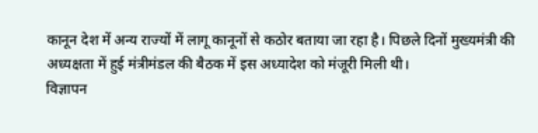कानून देश में अन्य राज्यों में लागू कानूनों से कठोर बताया जा रहा है। पिछले दिनों मुख्यमंत्री की अध्यक्षता में हुई मंत्रीमंडल की बैठक में इस अध्यादेश को मंजूरी मिली थी।
विज्ञापन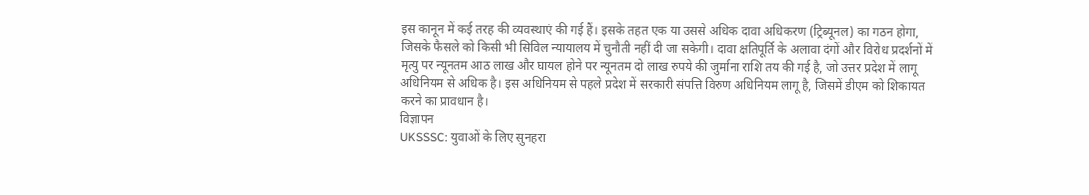इस कानून में कई तरह की व्यवस्थाएं की गई हैं। इसके तहत एक या उससे अधिक दावा अधिकरण (ट्रिब्यूनल) का गठन होगा, जिसके फैसले को किसी भी सिविल न्यायालय में चुनौती नहीं दी जा सकेगी। दावा क्षतिपूर्ति के अलावा दंगों और विरोध प्रदर्शनों में मृत्यु पर न्यूनतम आठ लाख और घायल होने पर न्यूनतम दो लाख रुपये की जुर्माना राशि तय की गई है, जो उत्तर प्रदेश में लागू अधिनियम से अधिक है। इस अधिनियम से पहले प्रदेश में सरकारी संपत्ति विरुण अधिनियम लागू है, जिसमें डीएम को शिकायत करने का प्रावधान है।
विज्ञापन
UKSSSC: युवाओं के लिए सुनहरा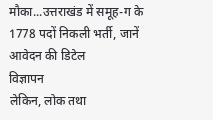मौका...उत्तराखंड में समूह-ग के 1778 पदों निकली भर्ती, जानें आवेदन की डिटेल
विज्ञापन
लेकिन, लोक तथा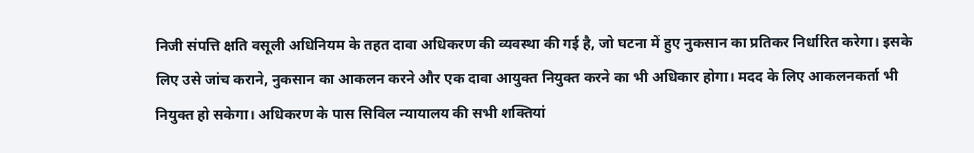निजी संपत्ति क्षति वसूली अधिनियम के तहत दावा अधिकरण की व्यवस्था की गई है, जो घटना में हुए नुकसान का प्रतिकर निर्धारित करेगा। इसके लिए उसे जांच कराने, नुकसान का आकलन करने और एक दावा आयुक्त नियुक्त करने का भी अधिकार होगा। मदद के लिए आकलनकर्ता भी नियुक्त हो सकेगा। अधिकरण के पास सिविल न्यायालय की सभी शक्तियां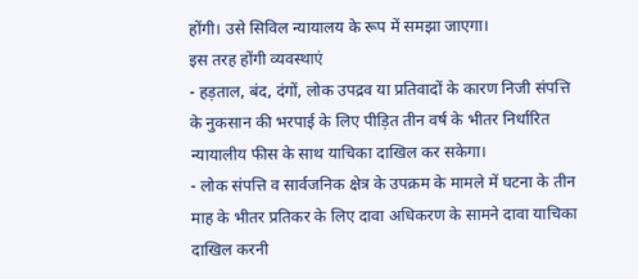होंगी। उसे सिविल न्यायालय के रूप में समझा जाएगा।
इस तरह होंगी व्यवस्थाएं
- हड़ताल, बंद, दंगों, लोक उपद्रव या प्रतिवादों के कारण निजी संपत्ति के नुकसान की भरपाई के लिए पीड़ित तीन वर्ष के भीतर निर्धारित न्यायालीय फीस के साथ याचिका दाखिल कर सकेगा।
- लोक संपत्ति व सार्वजनिक क्षेत्र के उपक्रम के मामले में घटना के तीन माह के भीतर प्रतिकर के लिए दावा अधिकरण के सामने दावा याचिका दाखिल करनी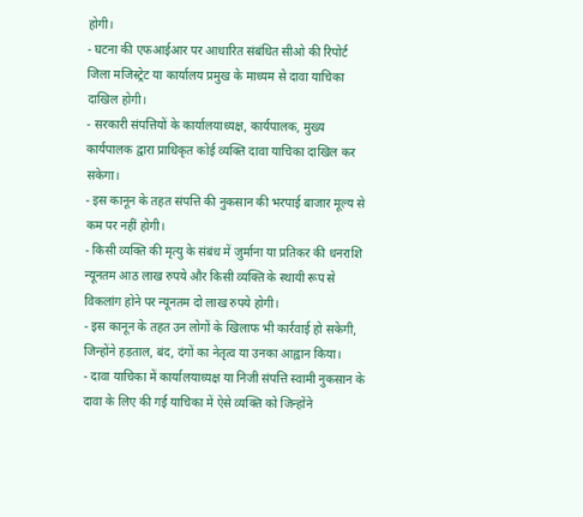होगी।
- घटना की एफआईआर पर आधारित संबंधित सीओ की रिपोर्ट जिला मजिस्ट्रेट या कार्यालय प्रमुख के माध्यम से दावा याचिका दाखिल होगी।
- सरकारी संपत्तियों के कार्यालयाध्यक्ष, कार्यपालक, मुख्य कार्यपालक द्वारा प्राधिकृत कोई व्यक्ति दावा याचिका दाखिल कर सकेगा।
- इस कानून के तहत संपत्ति की नुकसान की भरपाई बाजार मूल्य से कम पर नहीं होगी।
- किसी व्यक्ति की मृत्यु के संबंध में जुर्माना या प्रतिकर की धनराशि न्यूनतम आठ लाख रुपये और किसी व्यक्ति के स्थायी रूप से विकलांग होने पर न्यूनतम दो लाख रुपये होगी।
- इस कानून के तहत उन लोगों के खिलाफ भी कार्रवाई हो सकेगी, जिन्होंने हड़ताल, बंद, दंगों का नेतृत्व या उनका आह्वान किया।
- दावा याचिका में कार्यालयाध्यक्ष या निजी संपत्ति स्वामी नुकसान के दावा के लिए की गई याचिका में ऐसे व्यक्ति को जिन्होंने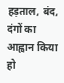हड़ताल, बंद, दंगों का आह्वान किया हो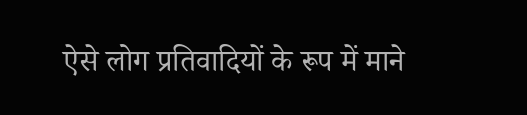ऐसे लोग प्रतिवादियों के रूप में माने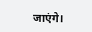जाएंगे।